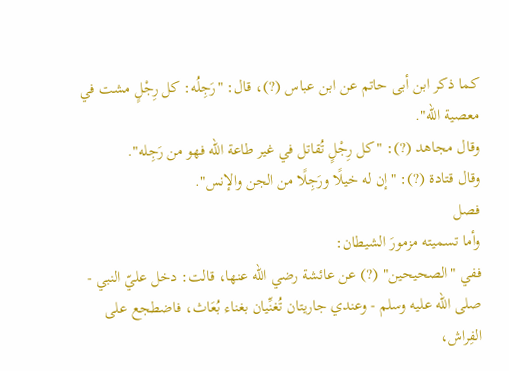كما ذكر ابن أبى حاتم عن ابن عباس (?)، قال: "رَجِلُه: كل رِجْلٍ مشت في معصية الله".
وقال مجاهد (?): "كل رِجْلٍ تُقاتل في غير طاعة الله فهو من رَجِله".
وقال قتادة (?): "إن له خيلًا ورَجِلًا من الجن والإنس".
فصل
وأما تسميته مزمورَ الشيطان:
ففي "الصحيحين" (?) عن عائشة رضي الله عنها، قالت: دخل عليّ النبي - صلى الله عليه وسلم - وعندي جاريتان تُغنِّيان بغناء بُعَاث، فاضطجع على الفِراش،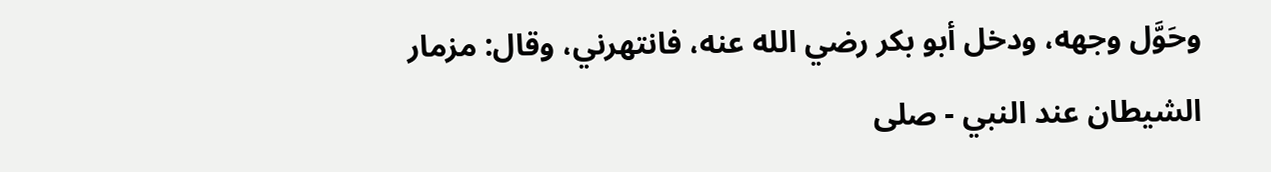وحَوَّل وجهه، ودخل أبو بكر رضي الله عنه، فانتهرني، وقال: مزمار الشيطان عند النبي - صلى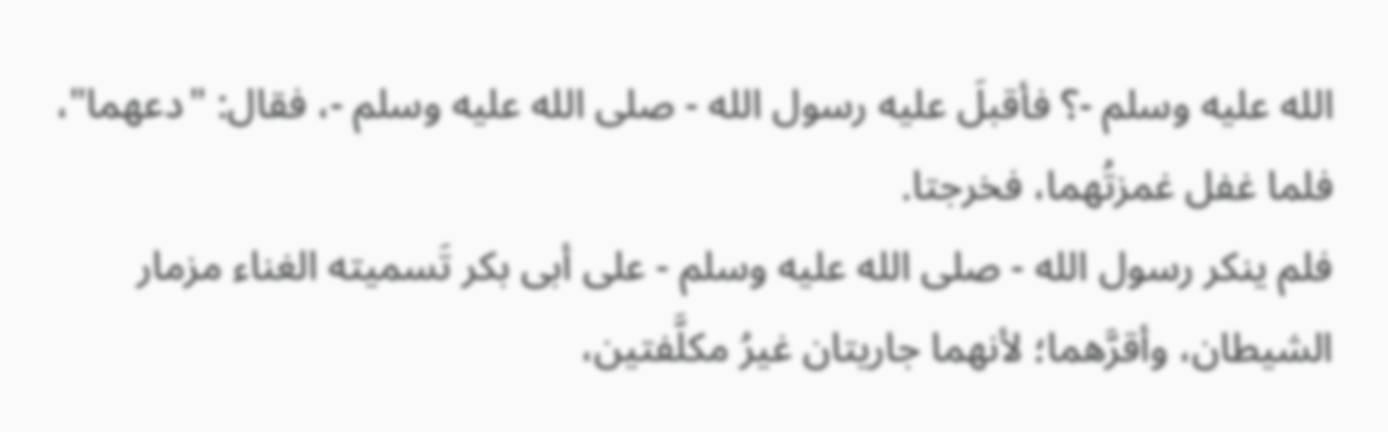الله عليه وسلم -؟ فأقبلَ عليه رسول الله - صلى الله عليه وسلم -، فقال: "دعهما"، فلما غفل غمزتُهما، فخرجتا.
فلم ينكر رسول الله - صلى الله عليه وسلم - على أبى بكر تَسميته الغناء مزمار الشيطان، وأقرَّهما؛ لأنهما جاريتان غيرُ مكلَّفتين،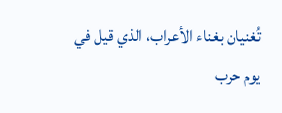تُغنيان بغناء الأعراب، الذي قيل في يوم حرب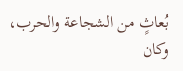بُعاثٍ من الشجاعة والحرب، وكان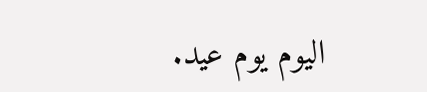اليوم يوم عيد.